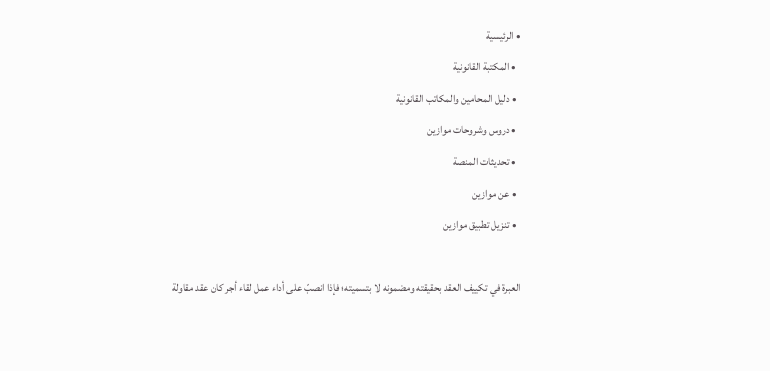• الرئيسية
  • المكتبة القانونية
  • دليل المحامين والمكاتب القانونية
  • دروس وشروحات موازين
  • تحديثات المنصة
  • عن موازين
  • تنزيل تطبيق موازين

العبرة في تكييف العقد بحقيقته ومضمونه لا بتسميته؛ فإذا انصبّ على أداء عمل لقاء أجر كان عقد مقاولة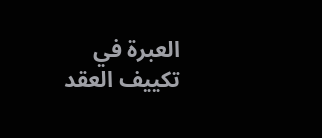العبرة في تكييف العقد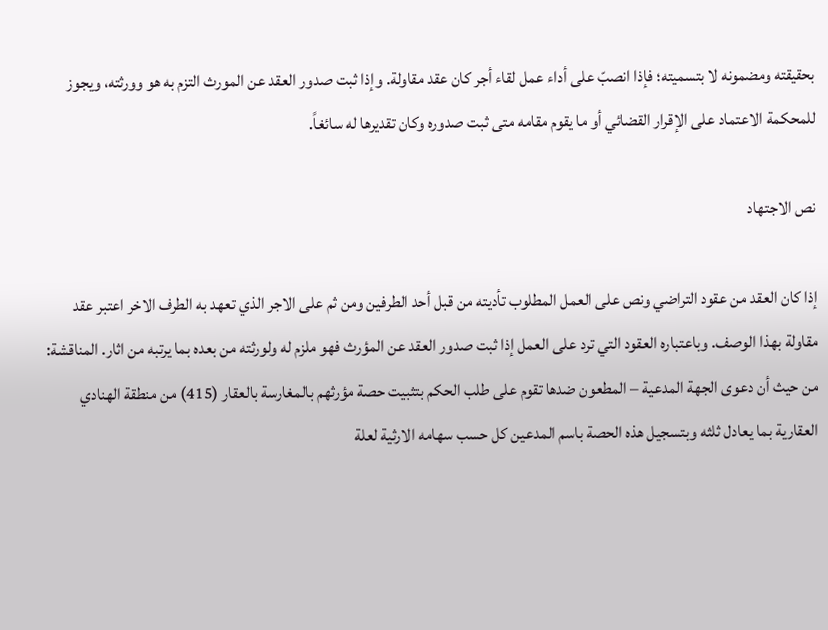بحقيقته ومضمونه لا بتسميته؛ فإذا انصبّ على أداء عمل لقاء أجر كان عقد مقاولة. وإذا ثبت صدور العقد عن المورث التزم به هو وورثته، ويجوز للمحكمة الاعتماد على الإقرار القضائي أو ما يقوم مقامه متى ثبت صدوره وكان تقديرها له سائغاً.

نص الاجتهاد

إذا كان العقد من عقود التراضي ونص على العمل المطلوب تأديته من قبل أحد الطرفين ومن ثم على الاجر الذي تعهد به الطرف الاخر اعتبر عقد مقاولة بهذا الوصف. وباعتباره العقود التي ترد على العمل إذا ثبت صدور العقد عن المؤرث فهو ملزم له ولورثته من بعده بما يرتبه من اثار. المناقشة: من حيث أن دعوى الجهة المدعية – المطعون ضدها تقوم على طلب الحكم بتثبيت حصة مؤرثهم بالمغارسة بالعقار (415) من منطقة الهنادي العقارية بما يعادل ثلثه وبتسجيل هذه الحصة باسم المدعين كل حسب سهامه الارثية لعلة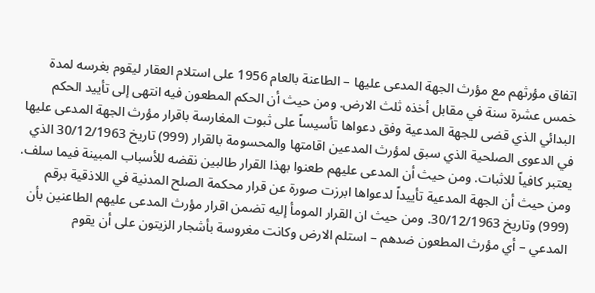اتفاق مؤرثهم مع مؤرث الجهة المدعى عليها – الطاعنة بالعام 1956 على استلام العقار ليقوم بغرسه لمدة خمس عشرة سنة في مقابل أخذه ثلث الارض. ومن حيث أن الحكم المطعون فيه انتهى إلى تأييد الحكم البدائي الذي قضى للجهة المدعية وفق دعواها تأسيساً على ثبوت المغارسة باقرار مؤرث الجهة المدعى عليها في الدعوى الصلحية الذي سبق لمؤرث المدعين اقامتها والمحسومة بالقرار (999) تاريخ 30/12/1963 الذي يعتبر كافياً للاثبات. ومن حيث أن المدعى عليهم طعنوا بهذا القرار طالبين نقضه للأسباب المبينة فيما سلف. ومن حيث أن الجهة المدعية تأييداً لدعواها ابرزت صورة عن قرار محكمة الصلح المدنية في اللاذقية برقم (999) وتاريخ 30/12/1963. ومن حيث ان القرار المومأ إليه تضمن اقرار مؤرث المدعى عليهم الطاعنين بأن المدعي – أي مؤرث المطعون ضدهم – استلم الارض وكانت مغروسة بأشجار الزيتون على أن يقوم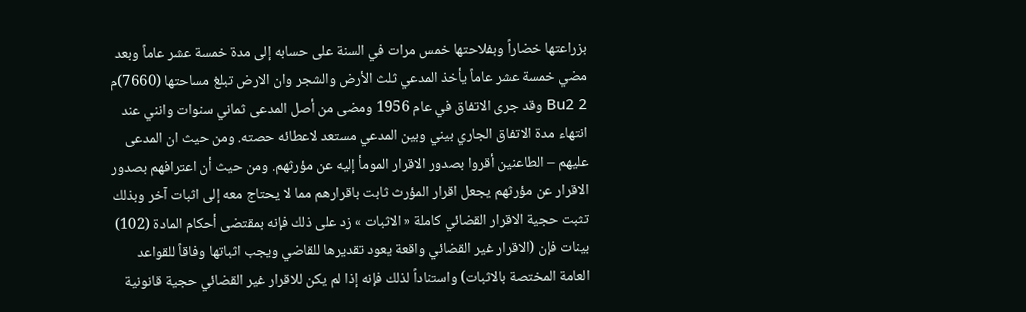بزراعتها خضاراً وبفلاحتها خمس مرات في السنة على حسابه إلى مدة خمسة عشر عاماً وبعد مضي خمسة عشر عاماً يأخذ المدعي ثلث الأرض والشجر وان الارض تبلغ مساحتها (7660)م Bu2 2 وقد جرى الاتفاق في عام 1956 ومضى من أصل المدعى ثماني سنوات وانني عند انتهاء مدة الاتفاق الجاري بيني وبين المدعي مستعد لاعطائه حصته. ومن حيث ان المدعى عليهم – الطاعنين أقروا بصدور الاقرار المومأ إليه عن مؤرثهم. ومن حيث أن اعترافهم بصدور الاقرار عن مؤرثهم يجعل اقرار المؤرث ثابت باقرارهم مما لا يحتاج معه إلى اثبات آخر وبذلك تثبت حجية الاقرار القضائي كاملة « الاثبات » زد على ذلك فإنه بمقتضى أحكام المادة (102) بينات فإن (الاقرار غير القضائي واقعة يعود تقديرها للقاضي ويجب اثباتها وفاقاً للقواعد العامة المختصة بالاثبات) واستناداً لذلك فإنه إذا لم يكن للاقرار غير القضائي حجية قانونية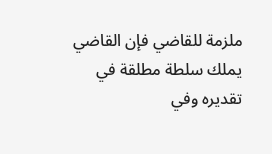ملزمة للقاضي فإن القاضي يملك سلطة مطلقة في تقديره وفي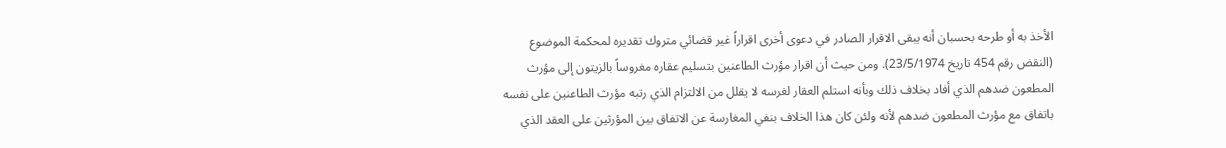الأخذ به أو طرحه بحسبان أنه يبقى الاقرار الصادر في دعوى أخرى اقراراً غير قضائي متروك تقديره لمحكمة الموضوع (النقض رقم 454 تاريخ 23/5/1974). ومن حيث أن اقرار مؤرث الطاعنين بتسليم عقاره مغروساً بالزيتون إلى مؤرث المطعون ضدهم الذي أفاد بخلاف ذلك وبأنه استلم العقار لغرسه لا يقلل من الالتزام الذي رتبه مؤرث الطاعنين على نفسه باتفاق مع مؤرث المطعون ضدهم لأنه ولئن كان هذا الخلاف بنفي المغارسة عن الاتفاق بين المؤرثين على العقد الذي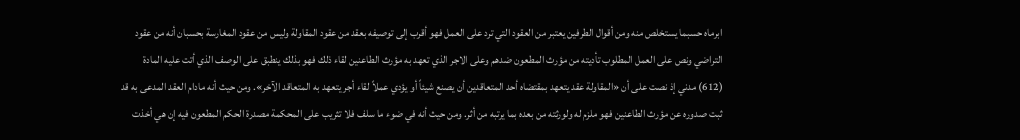ابرماه حسبما يستخلص منه ومن أقوال الطرفين يعتبر من العقود التي ترد على العمل فهو أقرب إلى توصيفه بعقد من عقود المقاولة وليس من عقود المغارسة بحسبان أنه من عقود التراضي ونص على العمل المطلوب تأديته من مؤرث المطعون ضدهم وعلى الاجر الذي تعهد به مؤرث الطاعنين لقاء ذلك فهو بذلك ينطبق على الوصف الذي أتت عليه المادة (612) مدني إذ نصت على أن «المقاولة عقد يتعهد بمقتضاه أحد المتعاقدين أن يصنع شيئاً أو يؤدي عملاً لقاء أجر يتعهد به المتعاقد الآخر». ومن حيث أنه مادام العقد المدعى به قد ثبت صدوره عن مؤرث الطاعنين فهو ملزم له ولورثته من بعده بما يرتبه من أثر. ومن حيث أنه في ضوء ما سلف فلا تثريب على المحكمة مصدرة الحكم المطعون فيه إن هي أخذت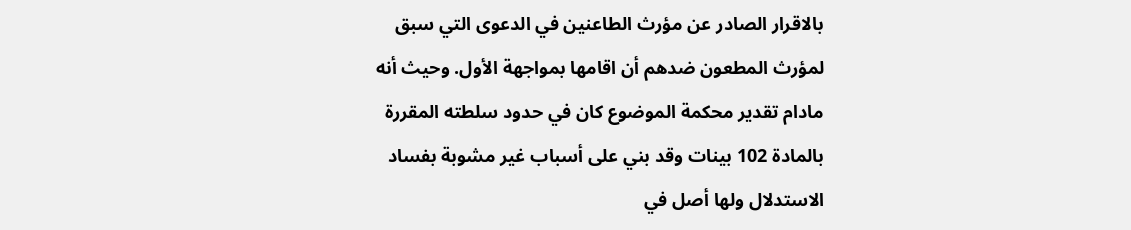بالاقرار الصادر عن مؤرث الطاعنين في الدعوى التي سبق لمؤرث المطعون ضدهم أن اقامها بمواجهة الأول. وحيث أنه مادام تقدير محكمة الموضوع كان في حدود سلطته المقررة بالمادة 102 بينات وقد بني على أسباب غير مشوبة بفساد الاستدلال ولها أصل في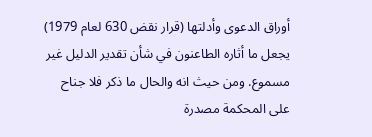أوراق الدعوى وأدلتها (قرار نقض 630 لعام 1979) يجعل ما أثاره الطاعنون في شأن تقدير الدليل غير مسموع. ومن حيث انه والحال ما ذكر فلا جناح على المحكمة مصدرة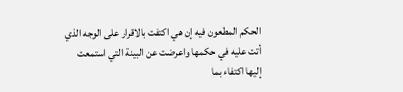الحكم المطعون فيه إن هي اكتفت بالاقرار على الوجه الذي أتت عليه في حكمها واعرضت عن البينة التي استمعت إليها اكتفاء بما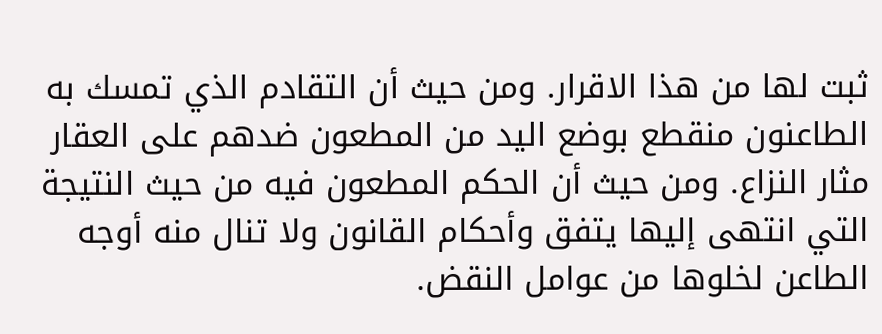ثبت لها من هذا الاقرار. ومن حيث أن التقادم الذي تمسك به الطاعنون منقطع بوضع اليد من المطعون ضدهم على العقار مثار النزاع. ومن حيث أن الحكم المطعون فيه من حيث النتيجة التي انتهى إليها يتفق وأحكام القانون ولا تنال منه أوجه الطاعن لخلوها من عوامل النقض.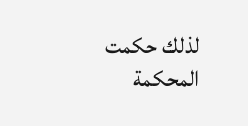لذلك حكمت المحكمة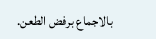بالاجماع برفض الطعن.